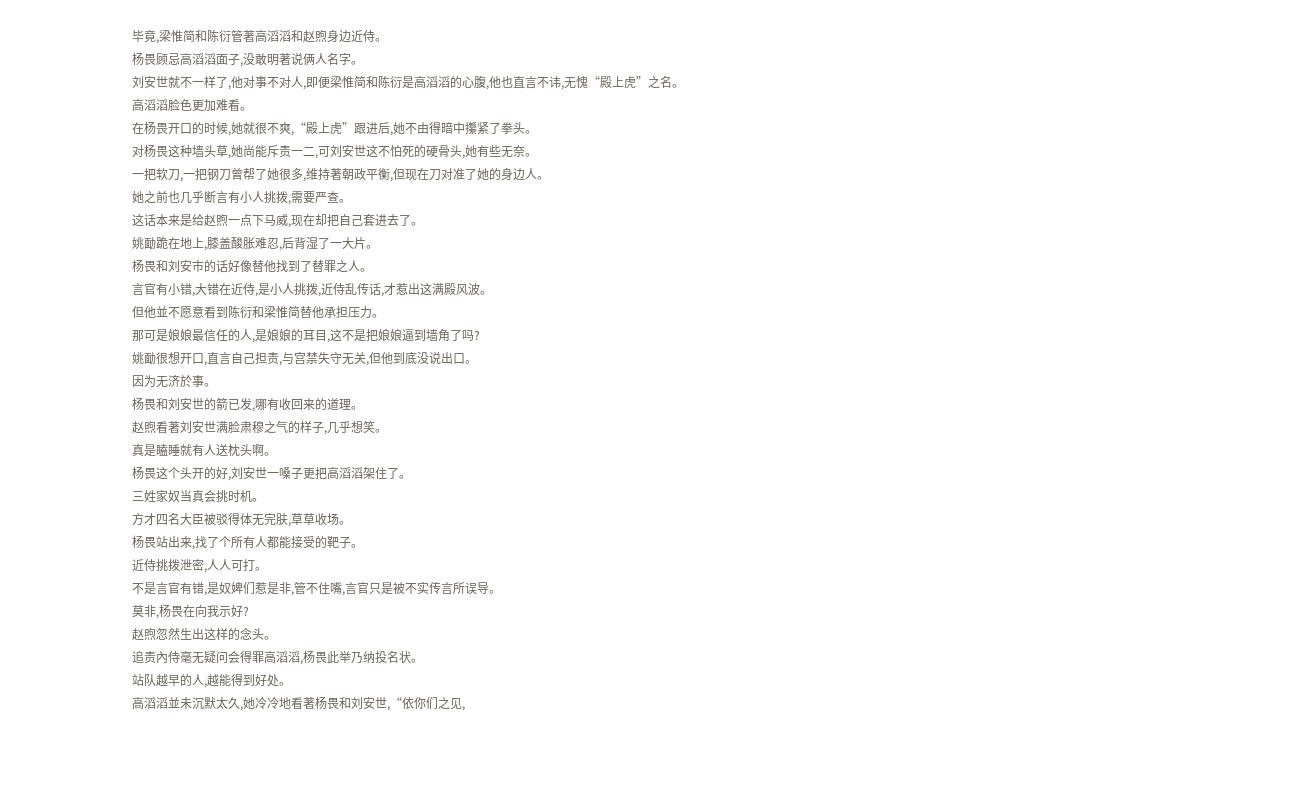毕竟,梁惟简和陈衍管著高滔滔和赵煦身边近侍。
杨畏顾忌高滔滔面子,没敢明著说俩人名字。
刘安世就不一样了,他对事不对人,即便梁惟简和陈衍是高滔滔的心腹,他也直言不讳,无愧“殿上虎”之名。
高滔滔脸色更加难看。
在杨畏开口的时候,她就很不爽,“殿上虎”跟进后,她不由得暗中攥紧了拳头。
对杨畏这种墙头草,她尚能斥责一二,可刘安世这不怕死的硬骨头,她有些无奈。
一把软刀,一把钢刀曾帮了她很多,维持著朝政平衡,但现在刀对准了她的身边人。
她之前也几乎断言有小人挑拨,需要严查。
这话本来是给赵煦一点下马威,现在却把自己套进去了。
姚勔跪在地上,膝盖酸胀难忍,后背湿了一大片。
杨畏和刘安市的话好像替他找到了替罪之人。
言官有小错,大错在近侍,是小人挑拨,近侍乱传话,才惹出这满殿风波。
但他並不愿意看到陈衍和梁惟简替他承担压力。
那可是娘娘最信任的人,是娘娘的耳目,这不是把娘娘逼到墙角了吗?
姚勔很想开口,直言自己担责,与宫禁失守无关,但他到底没说出口。
因为无济於事。
杨畏和刘安世的箭已发,哪有收回来的道理。
赵煦看著刘安世满脸肃穆之气的样子,几乎想笑。
真是瞌睡就有人送枕头啊。
杨畏这个头开的好,刘安世一嗓子更把高滔滔架住了。
三姓家奴当真会挑时机。
方才四名大臣被驳得体无完肤,草草收场。
杨畏站出来,找了个所有人都能接受的靶子。
近侍挑拨泄密,人人可打。
不是言官有错,是奴婢们惹是非,管不住嘴,言官只是被不实传言所误导。
莫非,杨畏在向我示好?
赵煦忽然生出这样的念头。
追责內侍毫无疑问会得罪高滔滔,杨畏此举乃纳投名状。
站队越早的人,越能得到好处。
高滔滔並未沉默太久,她冷冷地看著杨畏和刘安世,“依你们之见,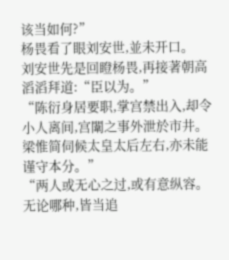该当如何?”
杨畏看了眼刘安世,並未开口。
刘安世先是回瞪杨畏,再接著朝高滔滔拜道:“臣以为。”
“陈衍身居要职,掌宫禁出入,却令小人离间,宫闈之事外泄於市井。梁惟简伺候太皇太后左右,亦未能谨守本分。”
“两人或无心之过,或有意纵容。无论哪种,皆当追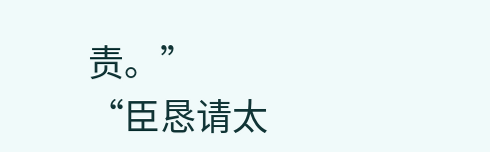责。”
“臣恳请太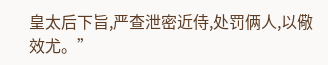皇太后下旨,严查泄密近侍,处罚俩人,以儆效尤。”